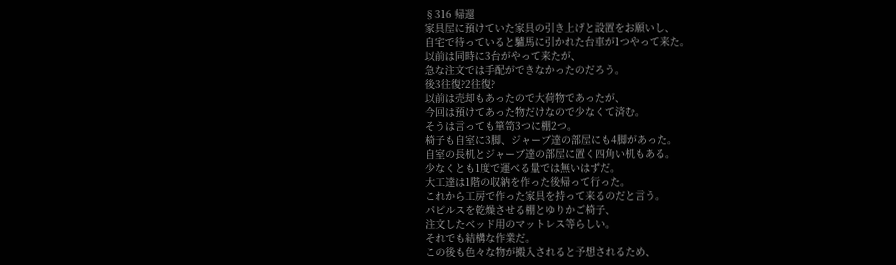§316 帰還
家具屋に預けていた家具の引き上げと設置をお願いし、
自宅で待っていると驢馬に引かれた台車が1つやって来た。
以前は同時に3台がやって来たが、
急な注文では手配ができなかったのだろう。
後3往復?2往復?
以前は売却もあったので大荷物であったが、
今回は預けてあった物だけなので少なくて済む。
そうは言っても箪笥3つに棚2つ。
椅子も自室に3脚、ジャーブ達の部屋にも4脚があった。
自室の長机とジャーブ達の部屋に置く四角い机もある。
少なくとも1度で運べる量では無いはずだ。
大工達は1階の収納を作った後帰って行った。
これから工房で作った家具を持って来るのだと言う。
パピルスを乾燥させる棚とゆりかご椅子、
注文したベッド用のマットレス等らしい。
それでも結構な作業だ。
この後も色々な物が搬入されると予想されるため、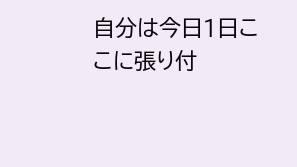自分は今日1日ここに張り付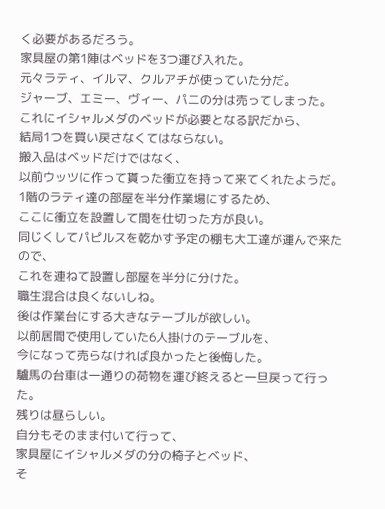く必要があるだろう。
家具屋の第1陣はベッドを3つ運び入れた。
元々ラティ、イルマ、クルアチが使っていた分だ。
ジャーブ、エミー、ヴィー、パニの分は売ってしまった。
これにイシャルメダのベッドが必要となる訳だから、
結局1つを買い戻さなくてはならない。
搬入品はベッドだけではなく、
以前ウッツに作って貰った衝立を持って来てくれたようだ。
1階のラティ達の部屋を半分作業場にするため、
ここに衝立を設置して間を仕切った方が良い。
同じくしてパピルスを乾かす予定の棚も大工達が運んで来たので、
これを連ねて設置し部屋を半分に分けた。
職生混合は良くないしね。
後は作業台にする大きなテーブルが欲しい。
以前居間で使用していた6人掛けのテーブルを、
今になって売らなければ良かったと後悔した。
驢馬の台車は一通りの荷物を運び終えると一旦戻って行った。
残りは昼らしい。
自分もそのまま付いて行って、
家具屋にイシャルメダの分の椅子とベッド、
そ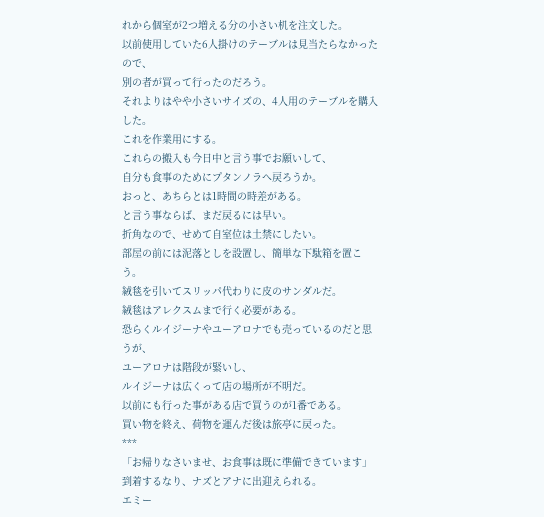れから個室が2つ増える分の小さい机を注文した。
以前使用していた6人掛けのテーブルは見当たらなかったので、
別の者が買って行ったのだろう。
それよりはやや小さいサイズの、4人用のテーブルを購入した。
これを作業用にする。
これらの搬入も今日中と言う事でお願いして、
自分も食事のためにプタンノラへ戻ろうか。
おっと、あちらとは1時間の時差がある。
と言う事ならば、まだ戻るには早い。
折角なので、せめて自室位は土禁にしたい。
部屋の前には泥落としを設置し、簡単な下駄箱を置こう。
絨毯を引いてスリッパ代わりに皮のサンダルだ。
絨毯はアレクスムまで行く必要がある。
恐らくルイジーナやユーアロナでも売っているのだと思うが、
ユーアロナは階段が緊いし、
ルイジーナは広くって店の場所が不明だ。
以前にも行った事がある店で買うのが1番である。
買い物を終え、荷物を運んだ後は旅亭に戻った。
***
「お帰りなさいませ、お食事は既に準備できています」
到着するなり、ナズとアナに出迎えられる。
エミー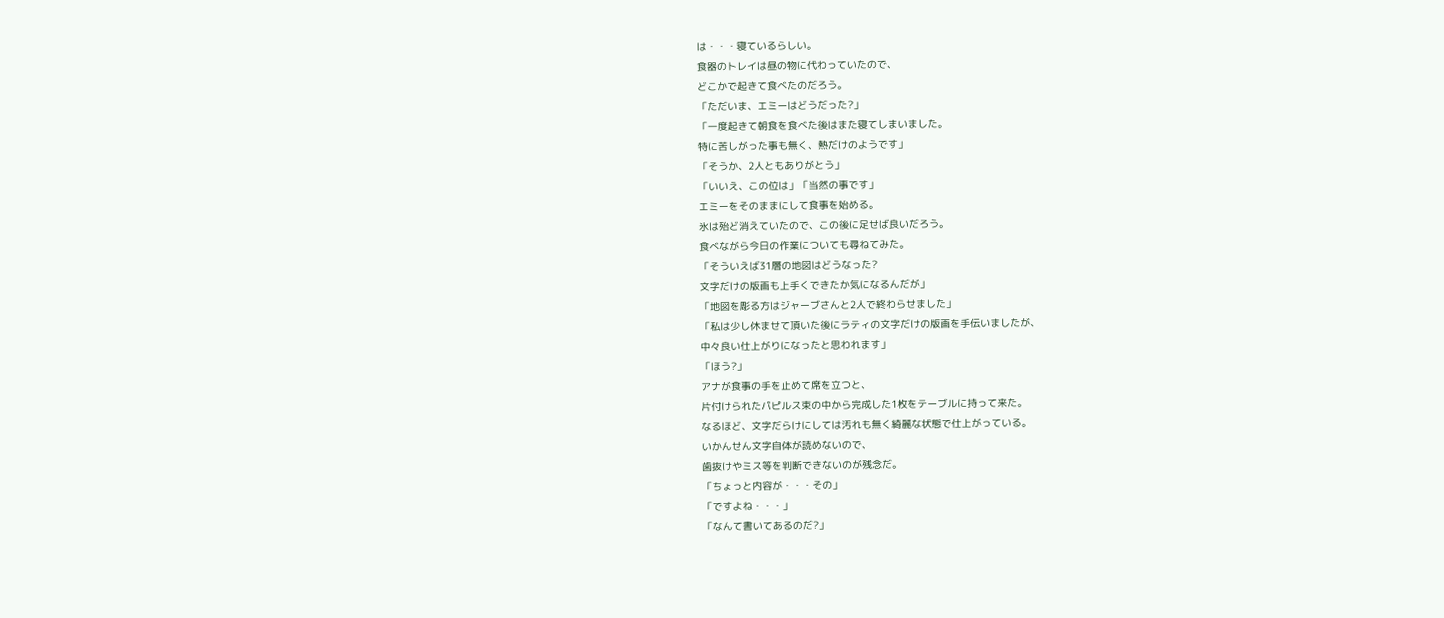は・・・寝ているらしい。
食器のトレイは昼の物に代わっていたので、
どこかで起きて食べたのだろう。
「ただいま、エミーはどうだった?」
「一度起きて朝食を食べた後はまた寝てしまいました。
特に苦しがった事も無く、熱だけのようです」
「そうか、2人ともありがとう」
「いいえ、この位は」「当然の事です」
エミーをそのままにして食事を始める。
氷は殆ど消えていたので、この後に足せば良いだろう。
食べながら今日の作業についても尋ねてみた。
「そういえば31層の地図はどうなった?
文字だけの版画も上手くできたか気になるんだが」
「地図を彫る方はジャーブさんと2人で終わらせました」
「私は少し休ませて頂いた後にラティの文字だけの版画を手伝いましたが、
中々良い仕上がりになったと思われます」
「ほう?」
アナが食事の手を止めて席を立つと、
片付けられたパピルス束の中から完成した1枚をテーブルに持って来た。
なるほど、文字だらけにしては汚れも無く綺麗な状態で仕上がっている。
いかんせん文字自体が読めないので、
歯抜けやミス等を判断できないのが残念だ。
「ちょっと内容が・・・その」
「ですよね・・・」
「なんて書いてあるのだ?」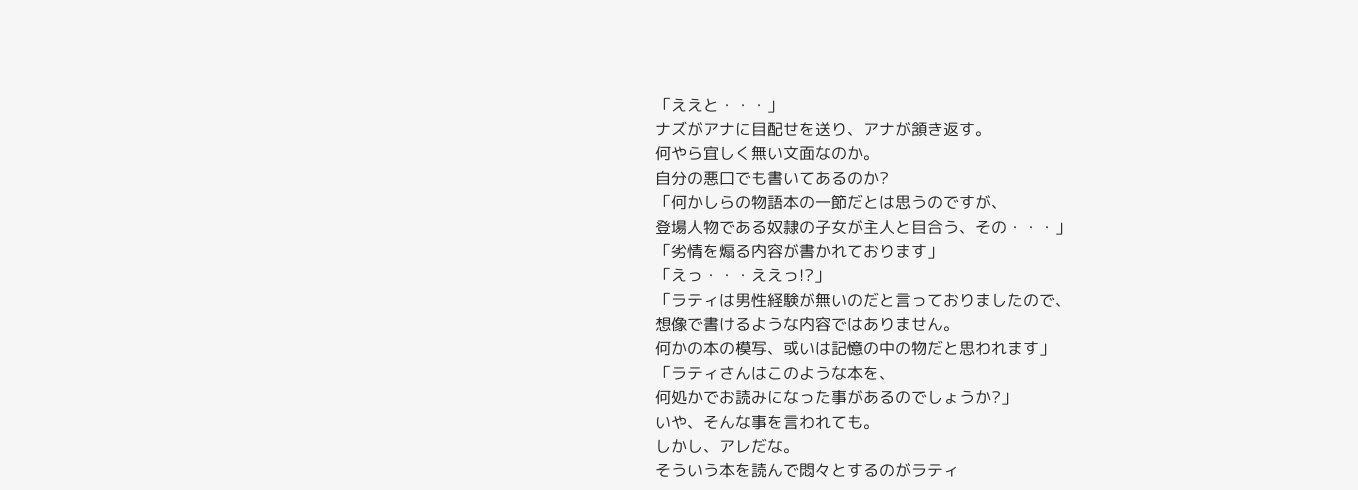「ええと・・・」
ナズがアナに目配せを送り、アナが頷き返す。
何やら宜しく無い文面なのか。
自分の悪口でも書いてあるのか?
「何かしらの物語本の一節だとは思うのですが、
登場人物である奴隷の子女が主人と目合う、その・・・」
「劣情を煽る内容が書かれております」
「えっ・・・ええっ!?」
「ラティは男性経験が無いのだと言っておりましたので、
想像で書けるような内容ではありません。
何かの本の模写、或いは記憶の中の物だと思われます」
「ラティさんはこのような本を、
何処かでお読みになった事があるのでしょうか?」
いや、そんな事を言われても。
しかし、アレだな。
そういう本を読んで悶々とするのがラティ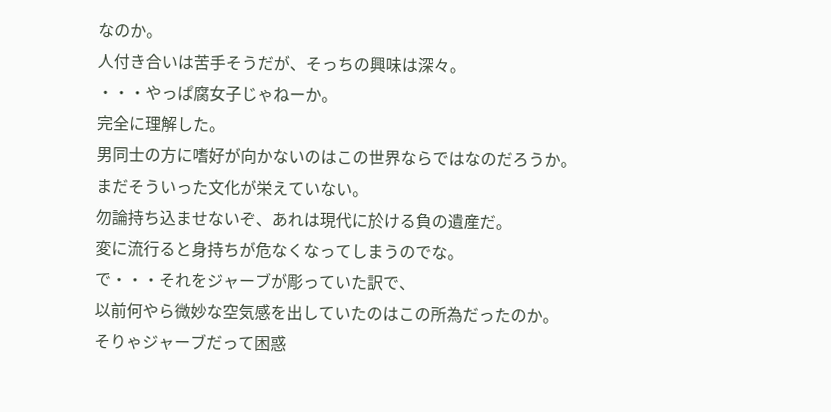なのか。
人付き合いは苦手そうだが、そっちの興味は深々。
・・・やっぱ腐女子じゃねーか。
完全に理解した。
男同士の方に嗜好が向かないのはこの世界ならではなのだろうか。
まだそういった文化が栄えていない。
勿論持ち込ませないぞ、あれは現代に於ける負の遺産だ。
変に流行ると身持ちが危なくなってしまうのでな。
で・・・それをジャーブが彫っていた訳で、
以前何やら微妙な空気感を出していたのはこの所為だったのか。
そりゃジャーブだって困惑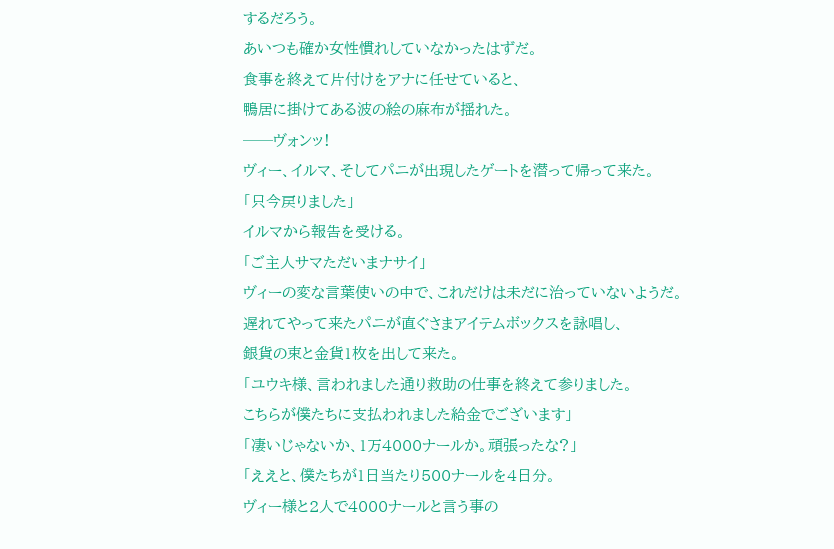するだろう。
あいつも確か女性慣れしていなかったはずだ。
食事を終えて片付けをアナに任せていると、
鴨居に掛けてある波の絵の麻布が揺れた。
──ヴォンッ!
ヴィー、イルマ、そしてパニが出現したゲートを潜って帰って来た。
「只今戻りました」
イルマから報告を受ける。
「ご主人サマただいまナサイ」
ヴィーの変な言葉使いの中で、これだけは未だに治っていないようだ。
遅れてやって来たパニが直ぐさまアイテムボックスを詠唱し、
銀貨の束と金貨1枚を出して来た。
「ユウキ様、言われました通り救助の仕事を終えて参りました。
こちらが僕たちに支払われました給金でございます」
「凄いじゃないか、1万4000ナールか。頑張ったな?」
「ええと、僕たちが1日当たり500ナールを4日分。
ヴィー様と2人で4000ナールと言う事の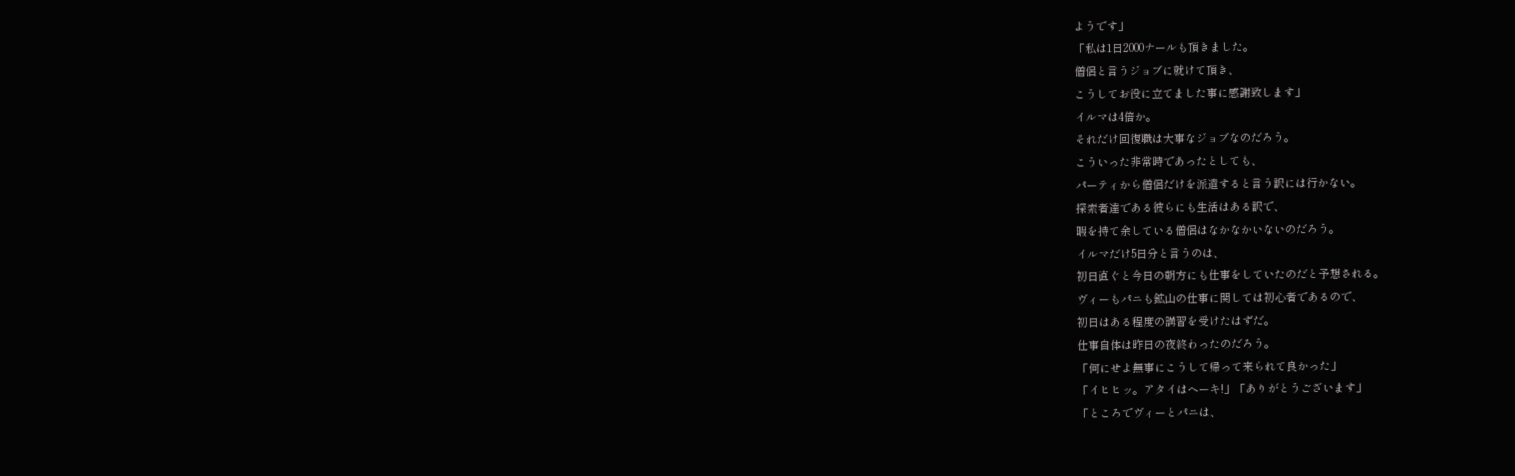ようです」
「私は1日2000ナールも頂きました。
僧侶と言うジョブに就けて頂き、
こうしてお役に立てました事に感謝致します」
イルマは4倍か。
それだけ回復職は大事なジョブなのだろう。
こういった非常時であったとしても、
パーティから僧侶だけを派遣すると言う訳には行かない。
探索者達である彼らにも生活はある訳で、
暇を持て余している僧侶はなかなかいないのだろう。
イルマだけ5日分と言うのは、
初日直ぐと今日の朝方にも仕事をしていたのだと予想される。
ヴィーもパニも鉱山の仕事に関しては初心者であるので、
初日はある程度の講習を受けたはずだ。
仕事自体は昨日の夜終わったのだろう。
「何にせよ無事にこうして帰って来られて良かった」
「イヒヒッ。アタイはヘーキ!」「ありがとうございます」
「ところでヴィーとパニは、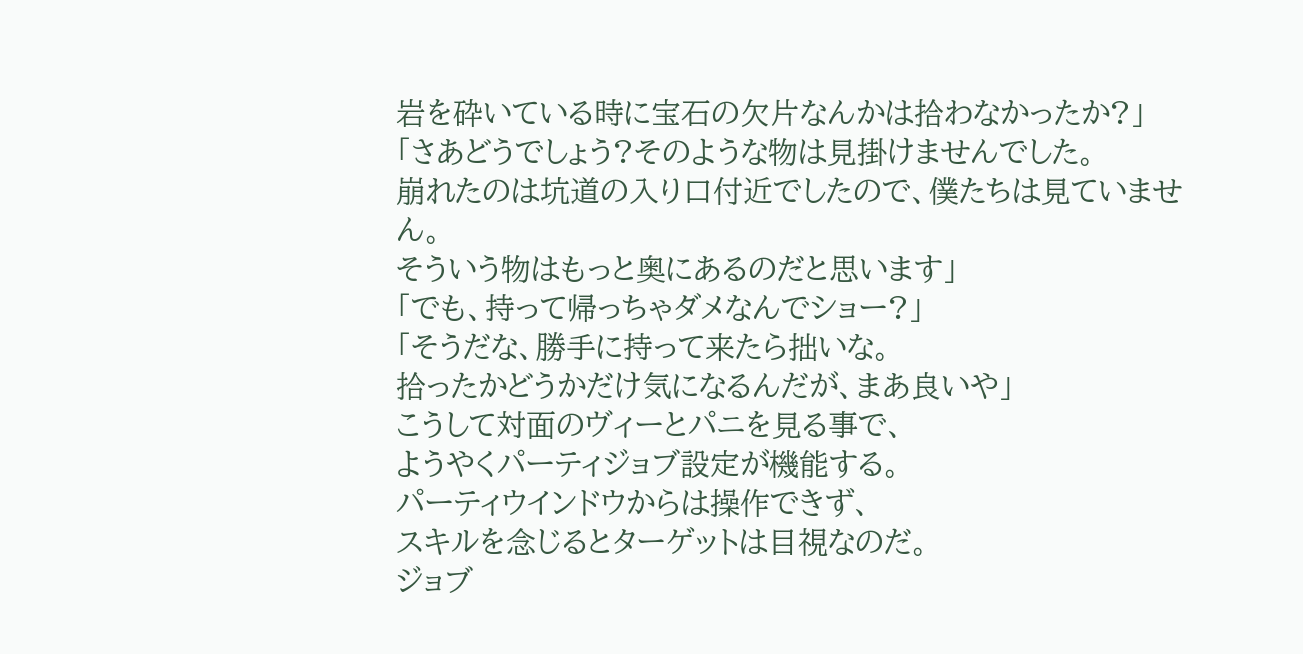岩を砕いている時に宝石の欠片なんかは拾わなかったか?」
「さあどうでしょう?そのような物は見掛けませんでした。
崩れたのは坑道の入り口付近でしたので、僕たちは見ていません。
そういう物はもっと奥にあるのだと思います」
「でも、持って帰っちゃダメなんでショー?」
「そうだな、勝手に持って来たら拙いな。
拾ったかどうかだけ気になるんだが、まあ良いや」
こうして対面のヴィーとパニを見る事で、
ようやくパーティジョブ設定が機能する。
パーティウインドウからは操作できず、
スキルを念じるとターゲットは目視なのだ。
ジョブ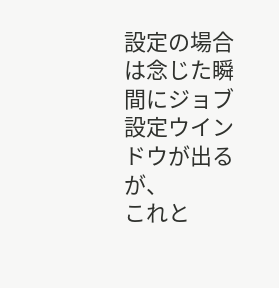設定の場合は念じた瞬間にジョブ設定ウインドウが出るが、
これと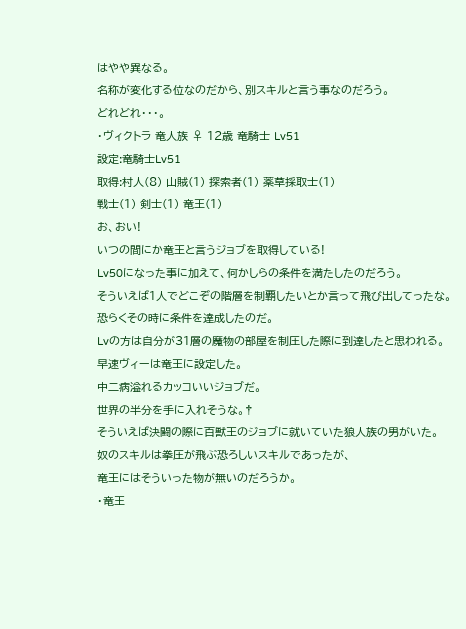はやや異なる。
名称が変化する位なのだから、別スキルと言う事なのだろう。
どれどれ・・・。
・ヴィクトラ 竜人族 ♀ 12歳 竜騎士 Lv51
設定:竜騎士Lv51
取得:村人(8) 山賊(1) 探索者(1) 薬草採取士(1)
戦士(1) 剣士(1) 竜王(1)
お、おい!
いつの間にか竜王と言うジョブを取得している!
Lv50になった事に加えて、何かしらの条件を満たしたのだろう。
そういえば1人でどこぞの階層を制覇したいとか言って飛び出してったな。
恐らくその時に条件を達成したのだ。
Lvの方は自分が31層の魔物の部屋を制圧した際に到達したと思われる。
早速ヴィーは竜王に設定した。
中二病溢れるカッコいいジョブだ。
世界の半分を手に入れそうな。†
そういえば決闘の際に百獣王のジョブに就いていた狼人族の男がいた。
奴のスキルは拳圧が飛ぶ恐ろしいスキルであったが、
竜王にはそういった物が無いのだろうか。
・竜王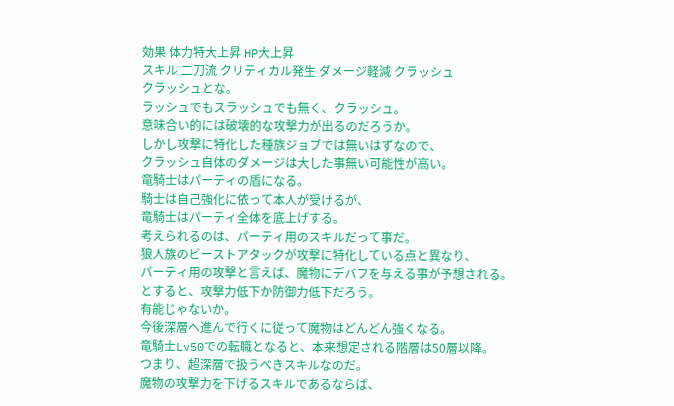効果 体力特大上昇 HP大上昇
スキル 二刀流 クリティカル発生 ダメージ軽減 クラッシュ
クラッシュとな。
ラッシュでもスラッシュでも無く、クラッシュ。
意味合い的には破壊的な攻撃力が出るのだろうか。
しかし攻撃に特化した種族ジョブでは無いはずなので、
クラッシュ自体のダメージは大した事無い可能性が高い。
竜騎士はパーティの盾になる。
騎士は自己強化に依って本人が受けるが、
竜騎士はパーティ全体を底上げする。
考えられるのは、パーティ用のスキルだって事だ。
狼人族のビーストアタックが攻撃に特化している点と異なり、
パーティ用の攻撃と言えば、魔物にデバフを与える事が予想される。
とすると、攻撃力低下か防御力低下だろう。
有能じゃないか。
今後深層へ進んで行くに従って魔物はどんどん強くなる。
竜騎士Lv50での転職となると、本来想定される階層は50層以降。
つまり、超深層で扱うべきスキルなのだ。
魔物の攻撃力を下げるスキルであるならば、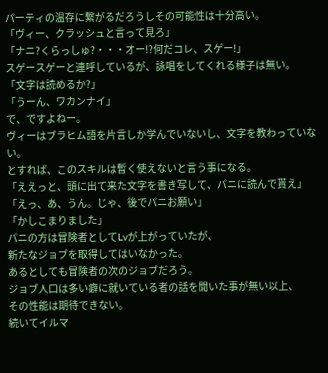パーティの温存に繋がるだろうしその可能性は十分高い。
「ヴィー、クラッシュと言って見ろ」
「ナニ?くらっしゅ?・・・オー!?何だコレ、スゲー!」
スゲースゲーと連呼しているが、詠唱をしてくれる様子は無い。
「文字は読めるか?」
「うーん、ワカンナイ」
で、ですよねー。
ヴィーはブラヒム語を片言しか学んでいないし、文字を教わっていない。
とすれば、このスキルは暫く使えないと言う事になる。
「ええっと、頭に出て来た文字を書き写して、パニに読んで貰え」
「えっ、あ、うん。じゃ、後でパニお願い」
「かしこまりました」
パニの方は冒険者としてLvが上がっていたが、
新たなジョブを取得してはいなかった。
あるとしても冒険者の次のジョブだろう。
ジョブ人口は多い癖に就いている者の話を聞いた事が無い以上、
その性能は期待できない。
続いてイルマ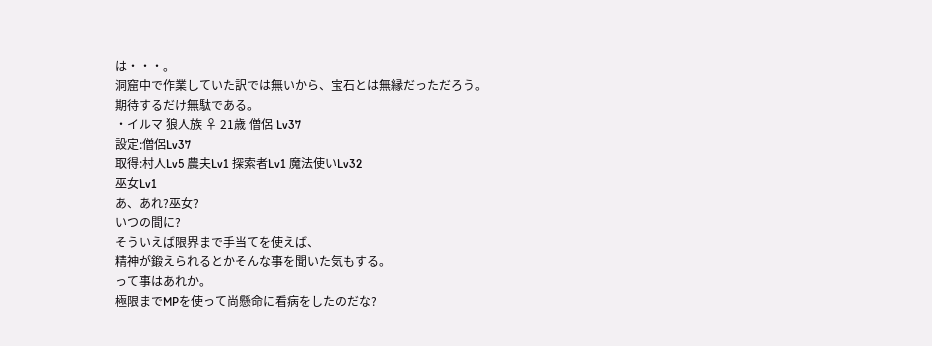は・・・。
洞窟中で作業していた訳では無いから、宝石とは無縁だっただろう。
期待するだけ無駄である。
・イルマ 狼人族 ♀ 21歳 僧侶 Lv37
設定:僧侶Lv37
取得:村人Lv5 農夫Lv1 探索者Lv1 魔法使いLv32
巫女Lv1
あ、あれ?巫女?
いつの間に?
そういえば限界まで手当てを使えば、
精神が鍛えられるとかそんな事を聞いた気もする。
って事はあれか。
極限までMPを使って尚懸命に看病をしたのだな?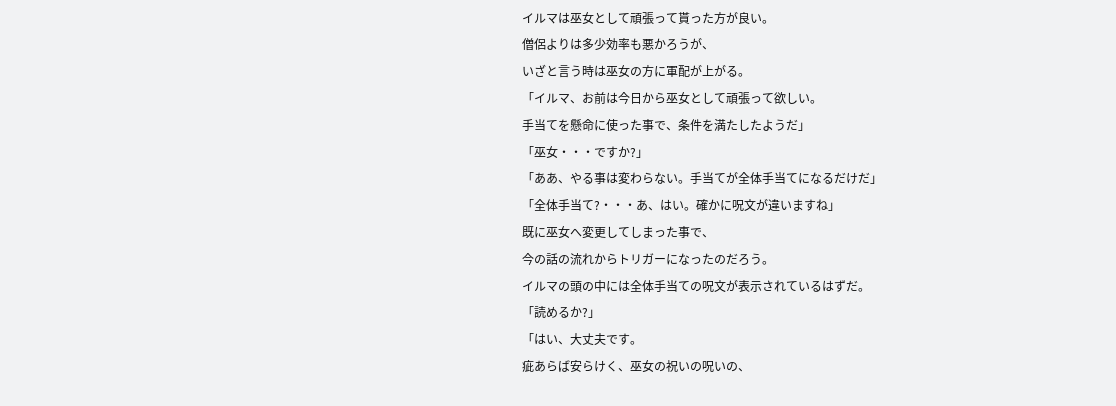イルマは巫女として頑張って貰った方が良い。
僧侶よりは多少効率も悪かろうが、
いざと言う時は巫女の方に軍配が上がる。
「イルマ、お前は今日から巫女として頑張って欲しい。
手当てを懸命に使った事で、条件を満たしたようだ」
「巫女・・・ですか?」
「ああ、やる事は変わらない。手当てが全体手当てになるだけだ」
「全体手当て?・・・あ、はい。確かに呪文が違いますね」
既に巫女へ変更してしまった事で、
今の話の流れからトリガーになったのだろう。
イルマの頭の中には全体手当ての呪文が表示されているはずだ。
「読めるか?」
「はい、大丈夫です。
疵あらば安らけく、巫女の祝いの呪いの、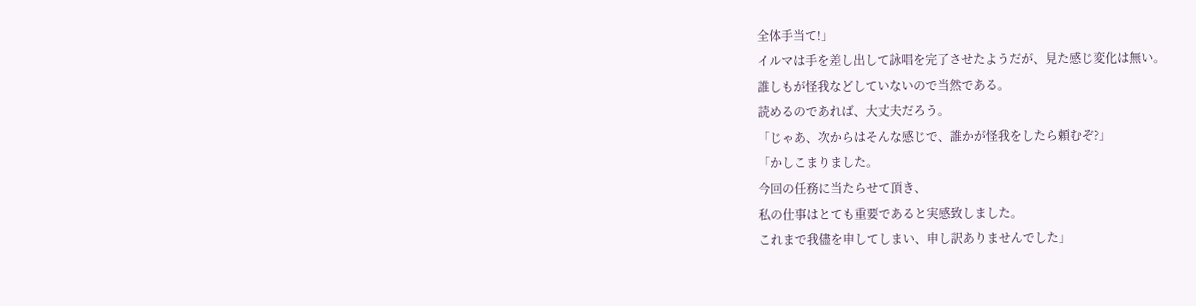全体手当て!」
イルマは手を差し出して詠唱を完了させたようだが、見た感じ変化は無い。
誰しもが怪我などしていないので当然である。
読めるのであれば、大丈夫だろう。
「じゃあ、次からはそんな感じで、誰かが怪我をしたら頼むぞ?」
「かしこまりました。
今回の任務に当たらせて頂き、
私の仕事はとても重要であると実感致しました。
これまで我儘を申してしまい、申し訳ありませんでした」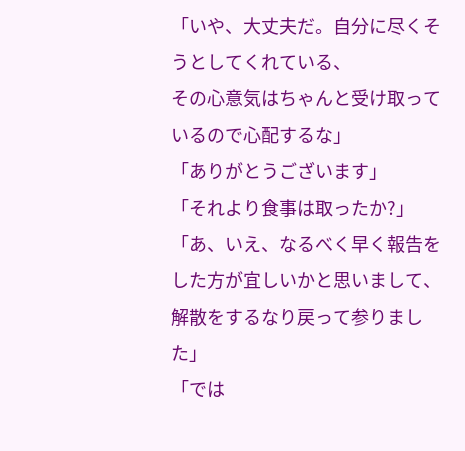「いや、大丈夫だ。自分に尽くそうとしてくれている、
その心意気はちゃんと受け取っているので心配するな」
「ありがとうございます」
「それより食事は取ったか?」
「あ、いえ、なるべく早く報告をした方が宜しいかと思いまして、
解散をするなり戻って参りました」
「では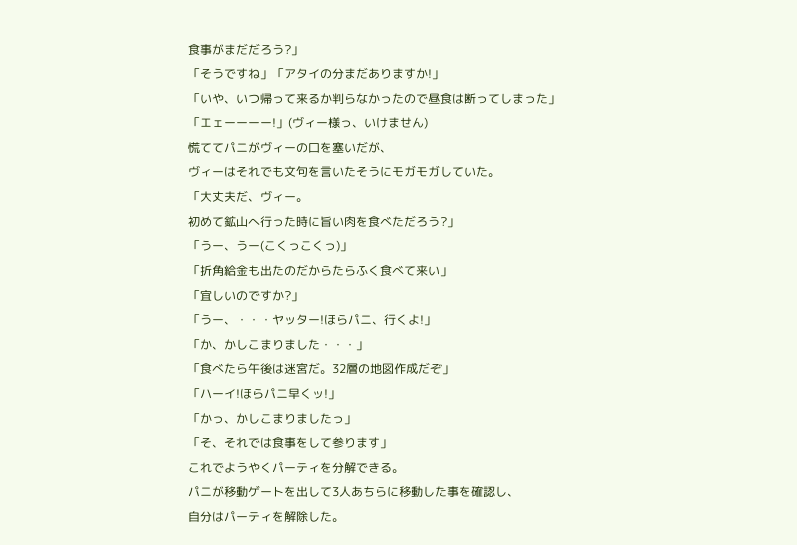食事がまだだろう?」
「そうですね」「アタイの分まだありますか!」
「いや、いつ帰って来るか判らなかったので昼食は断ってしまった」
「エェーーーー!」(ヴィー様っ、いけません)
慌ててパニがヴィーの口を塞いだが、
ヴィーはそれでも文句を言いたそうにモガモガしていた。
「大丈夫だ、ヴィー。
初めて鉱山へ行った時に旨い肉を食べただろう?」
「うー、うー(こくっこくっ)」
「折角給金も出たのだからたらふく食べて来い」
「宜しいのですか?」
「うー、・・・ヤッター!ほらパニ、行くよ!」
「か、かしこまりました・・・」
「食べたら午後は迷宮だ。32層の地図作成だぞ」
「ハーイ!ほらパニ早くッ!」
「かっ、かしこまりましたっ」
「そ、それでは食事をして参ります」
これでようやくパーティを分解できる。
パニが移動ゲートを出して3人あちらに移動した事を確認し、
自分はパーティを解除した。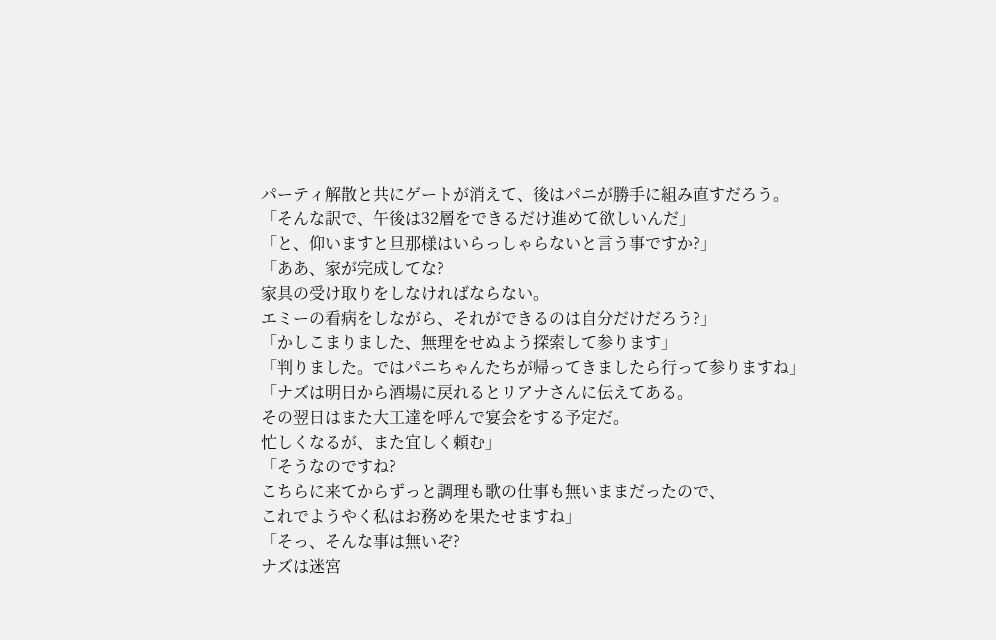パーティ解散と共にゲートが消えて、後はパニが勝手に組み直すだろう。
「そんな訳で、午後は32層をできるだけ進めて欲しいんだ」
「と、仰いますと旦那様はいらっしゃらないと言う事ですか?」
「ああ、家が完成してな?
家具の受け取りをしなければならない。
エミーの看病をしながら、それができるのは自分だけだろう?」
「かしこまりました、無理をせぬよう探索して参ります」
「判りました。ではパニちゃんたちが帰ってきましたら行って参りますね」
「ナズは明日から酒場に戻れるとリアナさんに伝えてある。
その翌日はまた大工達を呼んで宴会をする予定だ。
忙しくなるが、また宜しく頼む」
「そうなのですね?
こちらに来てからずっと調理も歌の仕事も無いままだったので、
これでようやく私はお務めを果たせますね」
「そっ、そんな事は無いぞ?
ナズは迷宮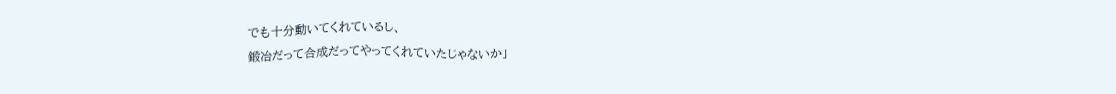でも十分動いてくれているし、
鍛冶だって合成だってやってくれていたじゃないか」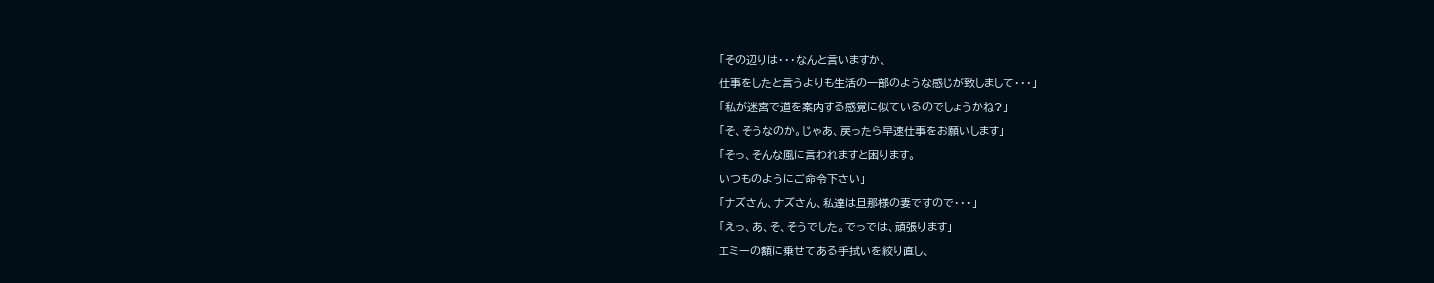「その辺りは・・・なんと言いますか、
仕事をしたと言うよりも生活の一部のような感じが致しまして・・・」
「私が迷宮で道を案内する感覚に似ているのでしょうかね?」
「そ、そうなのか。じゃあ、戻ったら早速仕事をお願いします」
「そっ、そんな風に言われますと困ります。
いつものようにご命令下さい」
「ナズさん、ナズさん、私達は旦那様の妻ですので・・・」
「えっ、あ、そ、そうでした。でっでは、頑張ります」
エミーの額に乗せてある手拭いを絞り直し、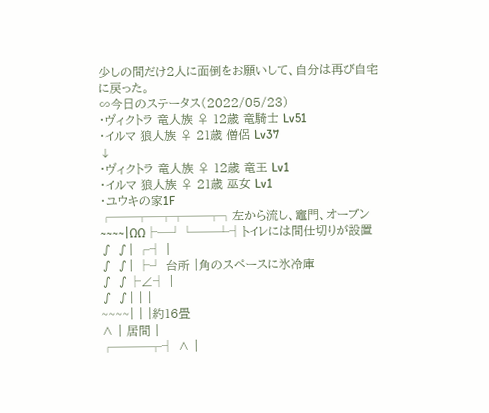少しの間だけ2人に面倒をお願いして、自分は再び自宅に戻った。
∽今日のステータス(2022/05/23)
・ヴィクトラ 竜人族 ♀ 12歳 竜騎士 Lv51
・イルマ 狼人族 ♀ 21歳 僧侶 Lv37
↓
・ヴィクトラ 竜人族 ♀ 12歳 竜王 Lv1
・イルマ 狼人族 ♀ 21歳 巫女 Lv1
・ユウキの家1F
┌──┬─┬┬──┬┐左から流し、竈門、オーブン
~~~~|ΩΩ├─┘└──┴┤トイレには間仕切りが設置
∫ ∫| ┌┤ |
∫ ∫| ├┘ 台所 |角のスペースに氷冷庫
∫ ∫├∠┤ |
∫ ∫| | |
~~~~| | |約16畳
∧ | 居間 |
┌───┬┤ ∧ |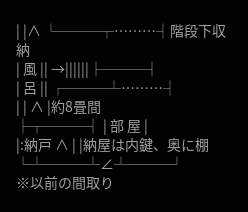| |∧ └───┬………┤階段下収納
| 風 || →||||||├───┤
| 呂 || ┌───┴………┤
| | ∧ |約8畳間
├┬───┤ | 部 屋 |
|:納戸 ∧ | |納屋は内鍵、奥に棚
└┴───┴∠┴───┘
※以前の間取り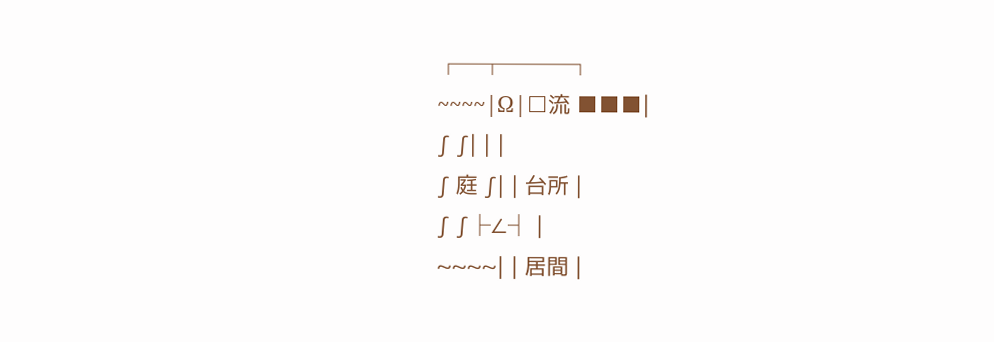┌─┬───┐
~~~~|Ω|□流 ■■■|
∫ ∫| | |
∫ 庭 ∫| | 台所 |
∫ ∫├∠┤ |
~~~~| | 居間 |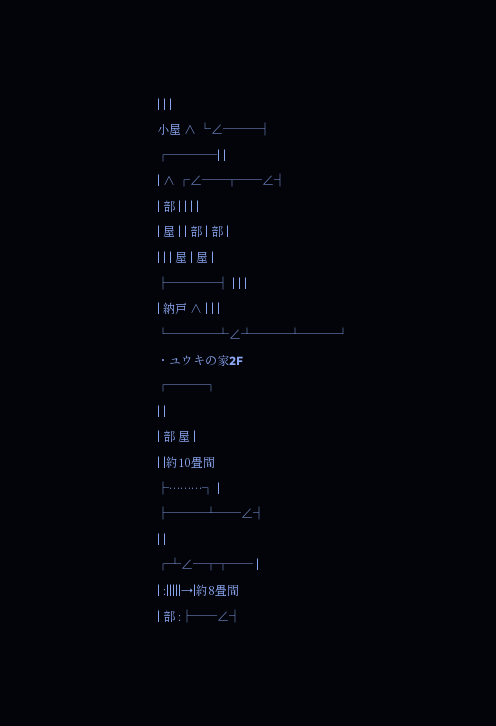| | |
小屋 ∧ └∠───┤
┌────| |
| ∧ ┌∠──┬──∠┤
| 部 | | | |
| 屋 | | 部 | 部 |
| | | 屋 | 屋 |
├────┤ | | |
| 納戸 ∧ | | |
└────┴∠┴───┴───┘
・ユウキの家2F
┌───┐
| |
| 部 屋 |
| |約10畳間
├………┐ |
├───┴──∠┤
| |
┌┴∠─┬┬── |
| :|||||→|約8畳間
| 部 :├──∠┤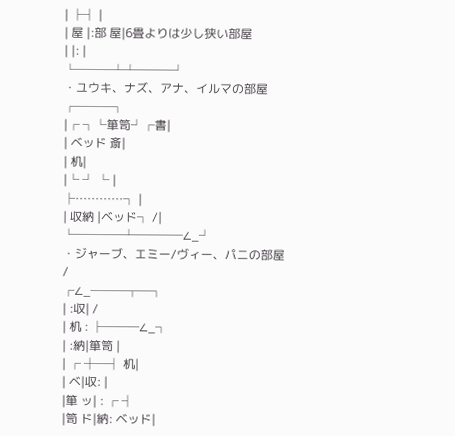| ├┤ |
| 屋 |:部 屋|6畳よりは少し狭い部屋
| |: |
└───┴┴───┘
・ユウキ、ナズ、アナ、イルマの部屋
┌───┐
|┌ ┐└箪笥┘┌書|
| ベッド 斎|
| 机|
|└ ┘ └ |
├…………┐ |
| 収納 |ベッド┐ /|
└────┴────∠_┘
・ジャーブ、エミー/ヴィー、パニの部屋
/
┌∠_───┬─┐
| :収| /
| 机 : ├───∠_┐
| :納|箪笥 |
| ┌ ┼─┤ 机|
| ベ|収: |
|箪 ッ| : ┌ ┤
|笥 ド|納: ベッド|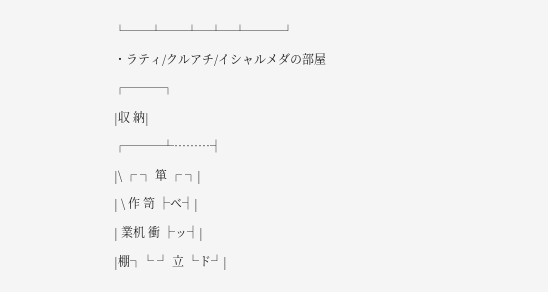└──┴──┴─┴─┴───┘
・ラティ/クルアチ/イシャルメダの部屋
┌───┐
|収 納|
┌───┴………┤
|\ ┌ ┐ 箪 ┌ ┐|
| \ 作 笥 ├ベ┤|
| 業机 衝 ├ッ┤|
|棚┐└ ┘ 立 └ド┘|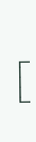└───┘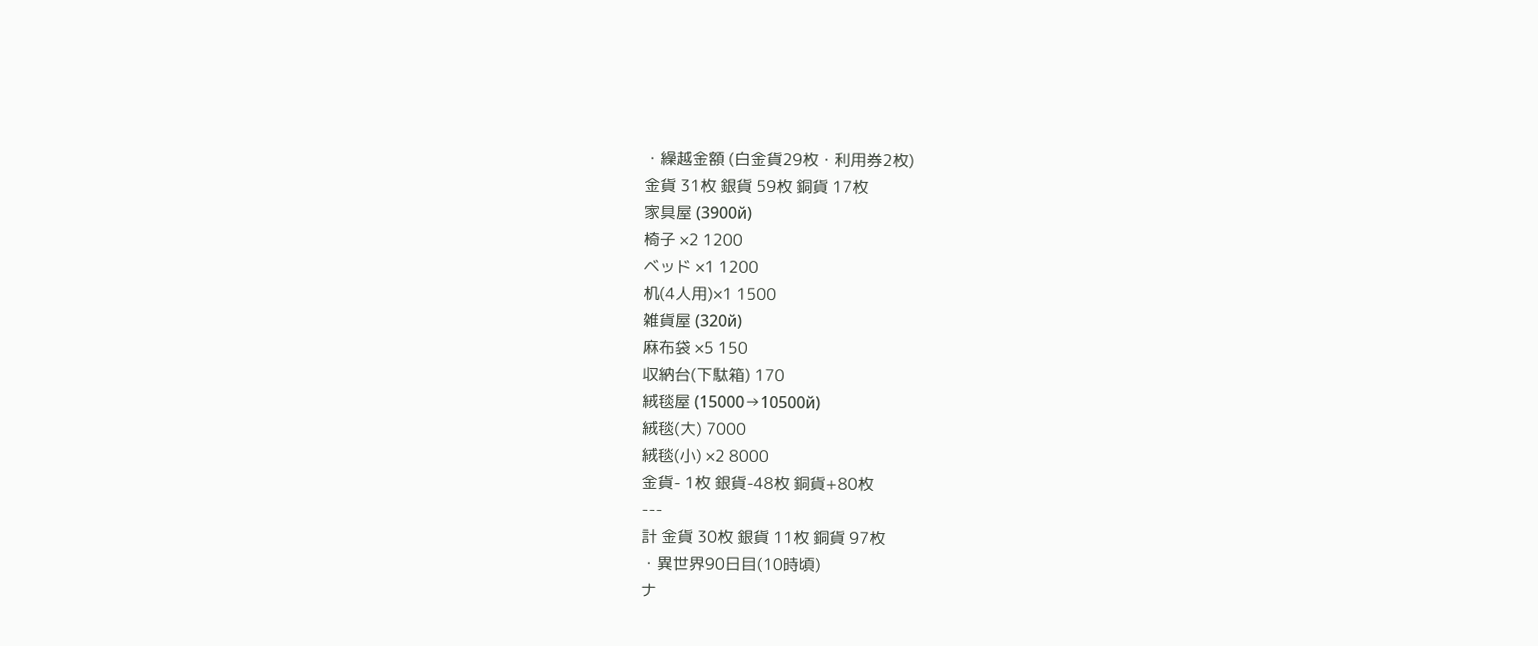・繰越金額 (白金貨29枚・利用券2枚)
金貨 31枚 銀貨 59枚 銅貨 17枚
家具屋 (3900й)
椅子 ×2 1200
ベッド ×1 1200
机(4人用)×1 1500
雑貨屋 (320й)
麻布袋 ×5 150
収納台(下駄箱) 170
絨毯屋 (15000→10500й)
絨毯(大) 7000
絨毯(小) ×2 8000
金貨- 1枚 銀貨-48枚 銅貨+80枚
---
計 金貨 30枚 銀貨 11枚 銅貨 97枚
・異世界90日目(10時頃)
ナ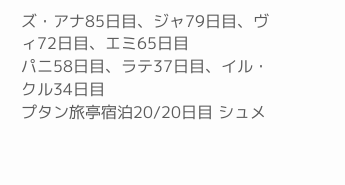ズ・アナ85日目、ジャ79日目、ヴィ72日目、エミ65日目
パニ58日目、ラテ37日目、イル・クル34日目
プタン旅亭宿泊20/20日目 シュメ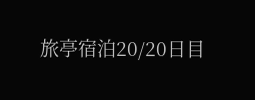旅亭宿泊20/20日目